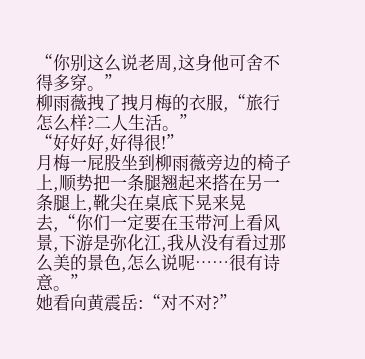“你别这么说老周,这身他可舍不得多穿。”
柳雨薇拽了拽月梅的衣服,“旅行怎么样?二人生活。”
“好好好,好得很!”
月梅一屁股坐到柳雨薇旁边的椅子上,顺势把一条腿翘起来搭在另一条腿上,靴尖在桌底下晃来晃去,“你们一定要在玉带河上看风景,下游是弥化江,我从没有看过那么美的景色,怎么说呢……很有诗意。”
她看向黄震岳:“对不对?”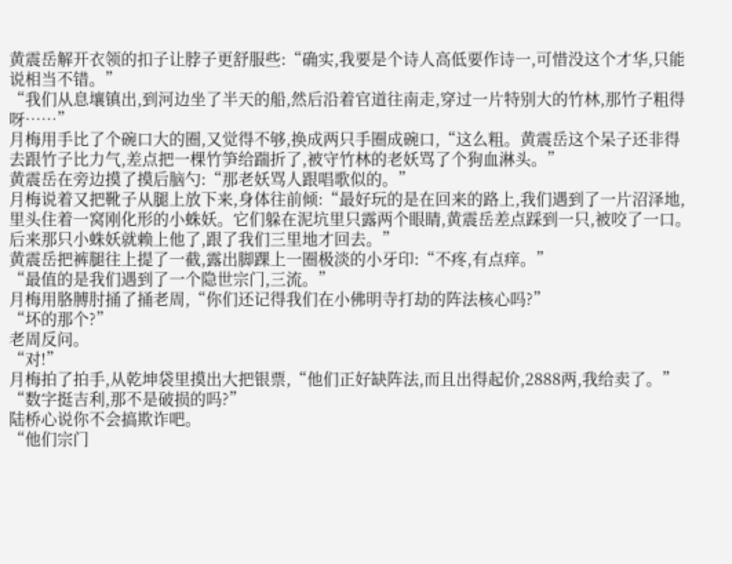黄震岳解开衣领的扣子让脖子更舒服些:“确实,我要是个诗人高低要作诗一,可惜没这个才华,只能说相当不错。”
“我们从息壤镇出,到河边坐了半天的船,然后沿着官道往南走,穿过一片特别大的竹林,那竹子粗得呀……”
月梅用手比了个碗口大的圈,又觉得不够,换成两只手圈成碗口,“这么粗。黄震岳这个呆子还非得去跟竹子比力气,差点把一棵竹笋给踹折了,被守竹林的老妖骂了个狗血淋头。”
黄震岳在旁边摸了摸后脑勺:“那老妖骂人跟唱歌似的。”
月梅说着又把靴子从腿上放下来,身体往前倾:“最好玩的是在回来的路上,我们遇到了一片沼泽地,里头住着一窝刚化形的小蛛妖。它们躲在泥坑里只露两个眼睛,黄震岳差点踩到一只,被咬了一口。后来那只小蛛妖就赖上他了,跟了我们三里地才回去。”
黄震岳把裤腿往上提了一截,露出脚踝上一圈极淡的小牙印:“不疼,有点痒。”
“最值的是我们遇到了一个隐世宗门,三流。”
月梅用胳膊肘捅了捅老周,“你们还记得我们在小佛明寺打劫的阵法核心吗?”
“坏的那个?”
老周反问。
“对!”
月梅拍了拍手,从乾坤袋里摸出大把银票,“他们正好缺阵法,而且出得起价,2888两,我给卖了。”
“数字挺吉利,那不是破损的吗?”
陆桥心说你不会搞欺诈吧。
“他们宗门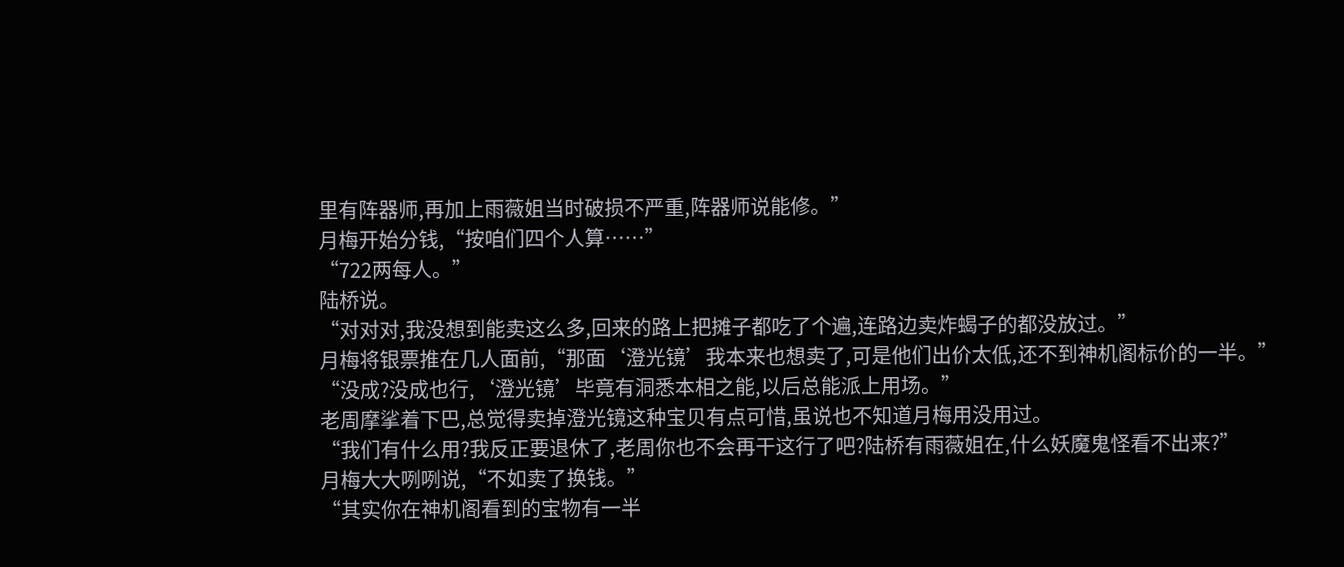里有阵器师,再加上雨薇姐当时破损不严重,阵器师说能修。”
月梅开始分钱,“按咱们四个人算……”
“722两每人。”
陆桥说。
“对对对,我没想到能卖这么多,回来的路上把摊子都吃了个遍,连路边卖炸蝎子的都没放过。”
月梅将银票推在几人面前,“那面‘澄光镜’我本来也想卖了,可是他们出价太低,还不到神机阁标价的一半。”
“没成?没成也行,‘澄光镜’毕竟有洞悉本相之能,以后总能派上用场。”
老周摩挲着下巴,总觉得卖掉澄光镜这种宝贝有点可惜,虽说也不知道月梅用没用过。
“我们有什么用?我反正要退休了,老周你也不会再干这行了吧?陆桥有雨薇姐在,什么妖魔鬼怪看不出来?”
月梅大大咧咧说,“不如卖了换钱。”
“其实你在神机阁看到的宝物有一半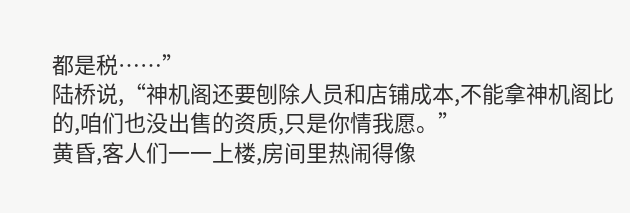都是税……”
陆桥说,“神机阁还要刨除人员和店铺成本,不能拿神机阁比的,咱们也没出售的资质,只是你情我愿。”
黄昏,客人们一一上楼,房间里热闹得像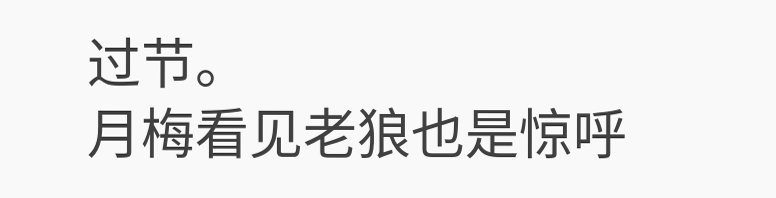过节。
月梅看见老狼也是惊呼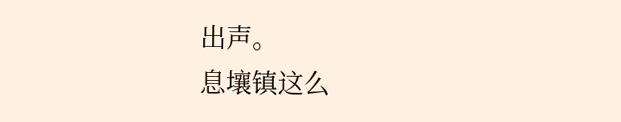出声。
息壤镇这么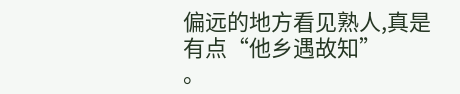偏远的地方看见熟人,真是有点“他乡遇故知”
。